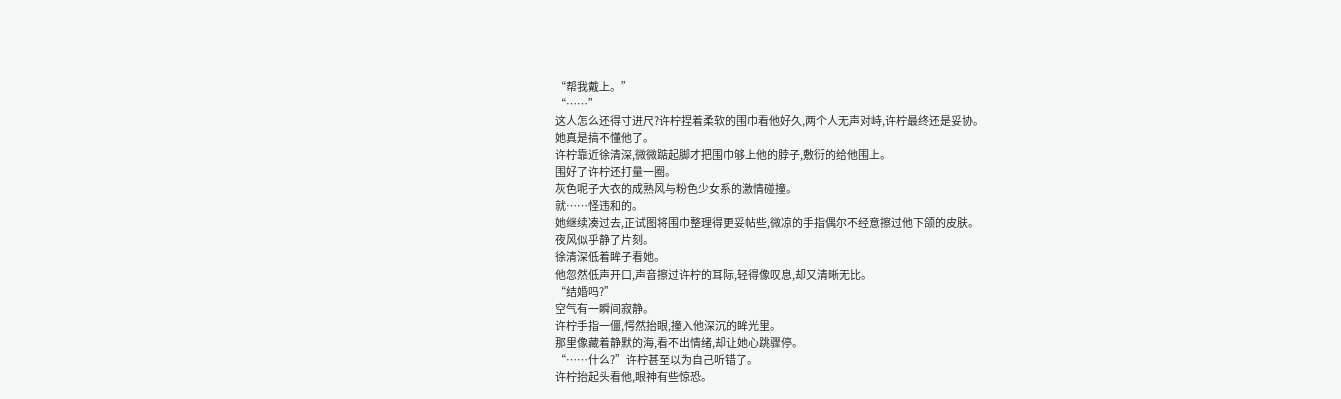“帮我戴上。”
“……”
这人怎么还得寸进尺?许柠捏着柔软的围巾看他好久,两个人无声对峙,许柠最终还是妥协。
她真是搞不懂他了。
许柠靠近徐清深,微微踮起脚才把围巾够上他的脖子,敷衍的给他围上。
围好了许柠还打量一圈。
灰色呢子大衣的成熟风与粉色少女系的激情碰撞。
就……怪违和的。
她继续凑过去,正试图将围巾整理得更妥帖些,微凉的手指偶尔不经意擦过他下颌的皮肤。
夜风似乎静了片刻。
徐清深低着眸子看她。
他忽然低声开口,声音擦过许柠的耳际,轻得像叹息,却又清晰无比。
“结婚吗?”
空气有一瞬间寂静。
许柠手指一僵,愕然抬眼,撞入他深沉的眸光里。
那里像藏着静默的海,看不出情绪,却让她心跳骤停。
“……什么?”许柠甚至以为自己听错了。
许柠抬起头看他,眼神有些惊恐。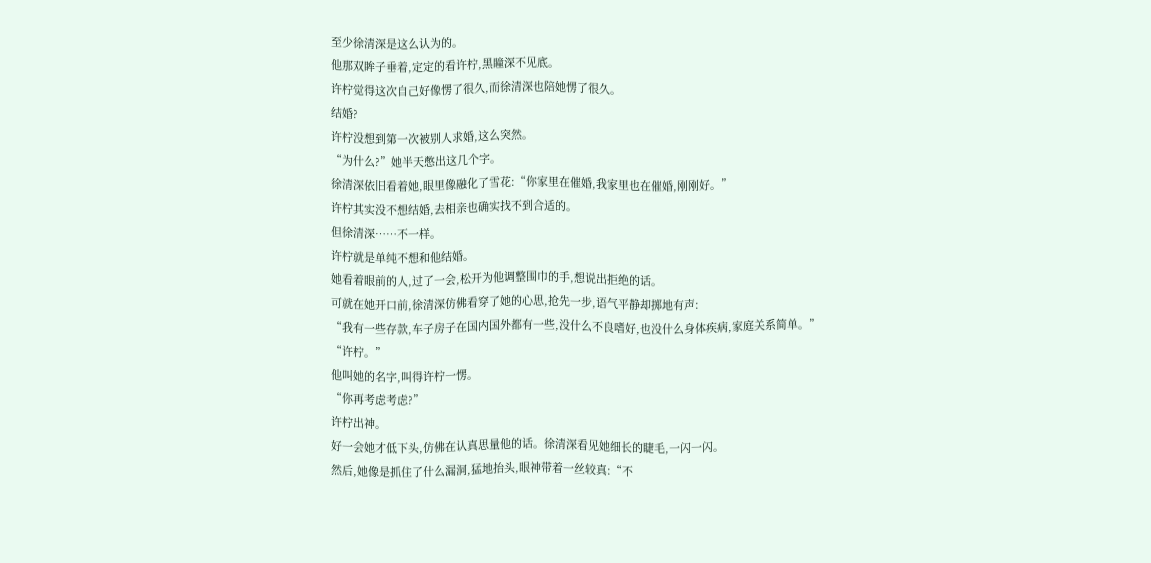至少徐清深是这么认为的。
他那双眸子垂着,定定的看许柠,黑瞳深不见底。
许柠觉得这次自己好像愣了很久,而徐清深也陪她愣了很久。
结婚?
许柠没想到第一次被别人求婚,这么突然。
“为什么?”她半天憋出这几个字。
徐清深依旧看着她,眼里像融化了雪花:“你家里在催婚,我家里也在催婚,刚刚好。”
许柠其实没不想结婚,去相亲也确实找不到合适的。
但徐清深……不一样。
许柠就是单纯不想和他结婚。
她看着眼前的人,过了一会,松开为他调整围巾的手,想说出拒绝的话。
可就在她开口前,徐清深仿佛看穿了她的心思,抢先一步,语气平静却掷地有声:
“我有一些存款,车子房子在国内国外都有一些,没什么不良嗜好,也没什么身体疾病,家庭关系简单。”
“许柠。”
他叫她的名字,叫得许柠一愣。
“你再考虑考虑?”
许柠出神。
好一会她才低下头,仿佛在认真思量他的话。徐清深看见她细长的睫毛,一闪一闪。
然后,她像是抓住了什么漏洞,猛地抬头,眼神带着一丝较真:“不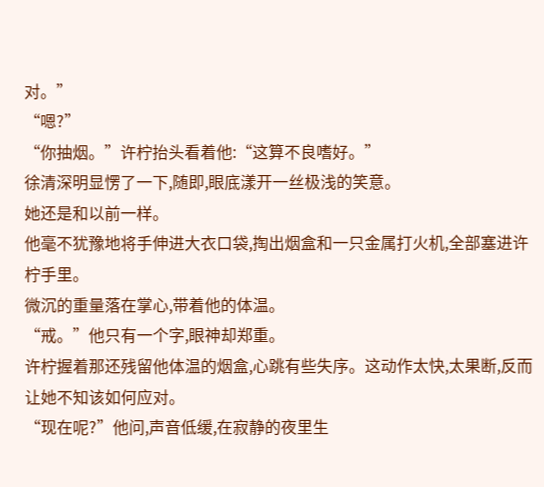对。”
“嗯?”
“你抽烟。”许柠抬头看着他:“这算不良嗜好。”
徐清深明显愣了一下,随即,眼底漾开一丝极浅的笑意。
她还是和以前一样。
他毫不犹豫地将手伸进大衣口袋,掏出烟盒和一只金属打火机,全部塞进许柠手里。
微沉的重量落在掌心,带着他的体温。
“戒。”他只有一个字,眼神却郑重。
许柠握着那还残留他体温的烟盒,心跳有些失序。这动作太快,太果断,反而让她不知该如何应对。
“现在呢?”他问,声音低缓,在寂静的夜里生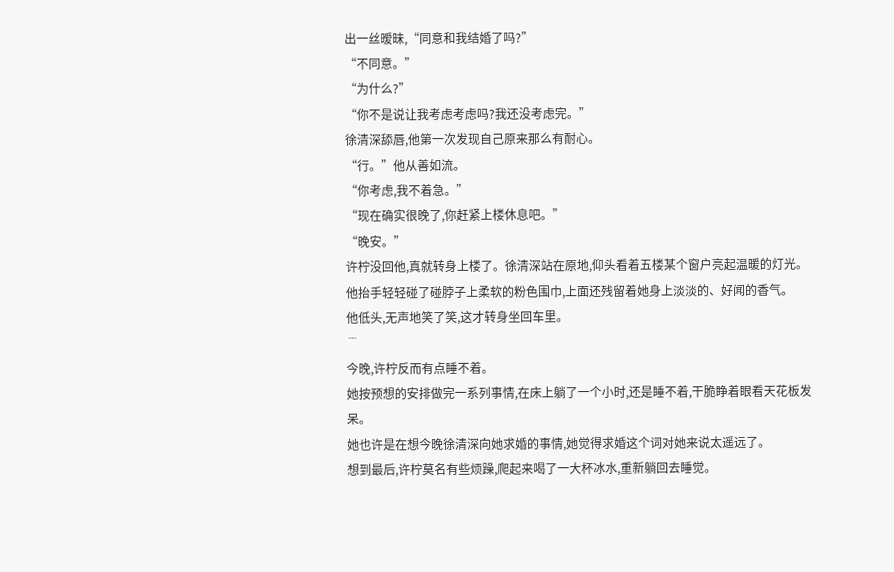出一丝暧昧,“同意和我结婚了吗?”
“不同意。”
“为什么?”
“你不是说让我考虑考虑吗?我还没考虑完。”
徐清深舔唇,他第一次发现自己原来那么有耐心。
“行。”他从善如流。
“你考虑,我不着急。”
“现在确实很晚了,你赶紧上楼休息吧。”
“晚安。”
许柠没回他,真就转身上楼了。徐清深站在原地,仰头看着五楼某个窗户亮起温暖的灯光。他抬手轻轻碰了碰脖子上柔软的粉色围巾,上面还残留着她身上淡淡的、好闻的香气。
他低头,无声地笑了笑,这才转身坐回车里。
﹉
今晚,许柠反而有点睡不着。
她按预想的安排做完一系列事情,在床上躺了一个小时,还是睡不着,干脆睁着眼看天花板发呆。
她也许是在想今晚徐清深向她求婚的事情,她觉得求婚这个词对她来说太遥远了。
想到最后,许柠莫名有些烦躁,爬起来喝了一大杯冰水,重新躺回去睡觉。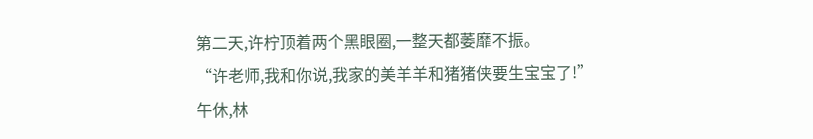第二天,许柠顶着两个黑眼圈,一整天都萎靡不振。
“许老师,我和你说,我家的美羊羊和猪猪侠要生宝宝了!”
午休,林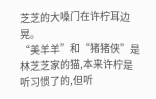芝芝的大嗓门在许柠耳边晃。
“美羊羊”和“猪猪侠”是林芝芝家的猫,本来许柠是听习惯了的,但听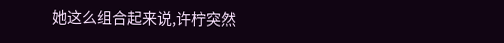她这么组合起来说,许柠突然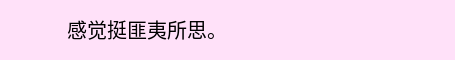感觉挺匪夷所思。